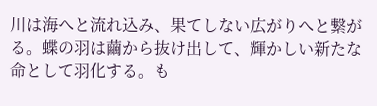川は海へと流れ込み、果てしない広がりへと繋がる。蝶の羽は繭から抜け出して、輝かしい新たな命として羽化する。も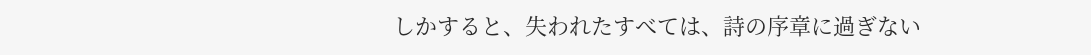しかすると、失われたすべては、詩の序章に過ぎない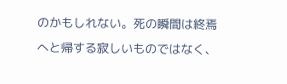のかもしれない。死の瞬間は終焉へと帰する寂しいものではなく、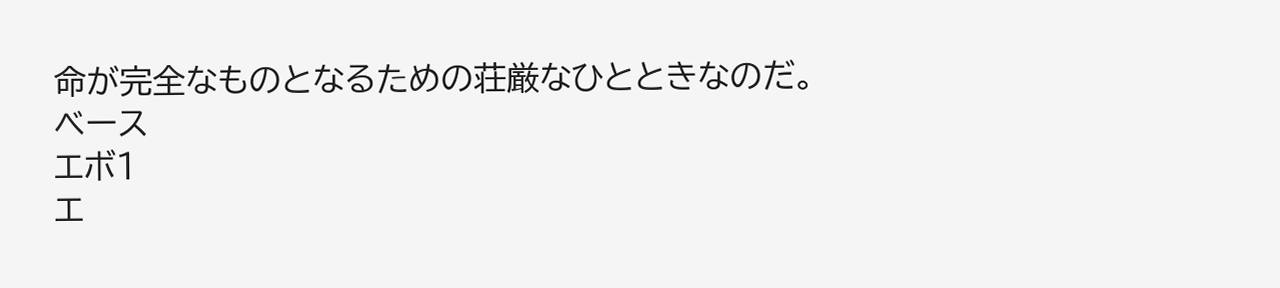命が完全なものとなるための荘厳なひとときなのだ。
ベース
エボ1
エ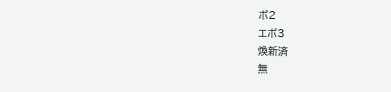ボ2
エボ3
煥新済
無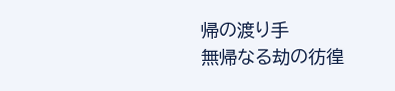帰の渡り手
無帰なる劫の彷徨